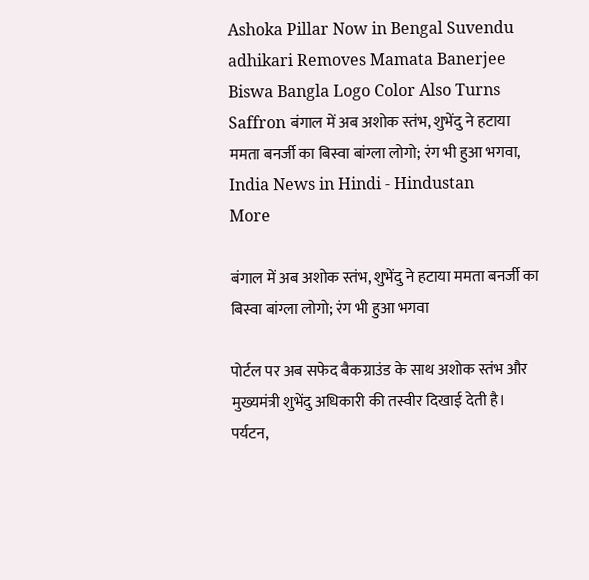Ashoka Pillar Now in Bengal Suvendu adhikari Removes Mamata Banerjee Biswa Bangla Logo Color Also Turns Saffron बंगाल में अब अशोक स्तंभ, शुभेंदु ने हटाया ममता बनर्जी का बिस्वा बांग्ला लोगो; रंग भी हुआ भगवा, India News in Hindi - Hindustan
More

बंगाल में अब अशोक स्तंभ, शुभेंदु ने हटाया ममता बनर्जी का बिस्वा बांग्ला लोगो; रंग भी हुआ भगवा

पोर्टल पर अब सफेद बैकग्राउंड के साथ अशोक स्तंभ और मुख्यमंत्री शुभेंदु अधिकारी की तस्वीर दिखाई देती है। पर्यटन,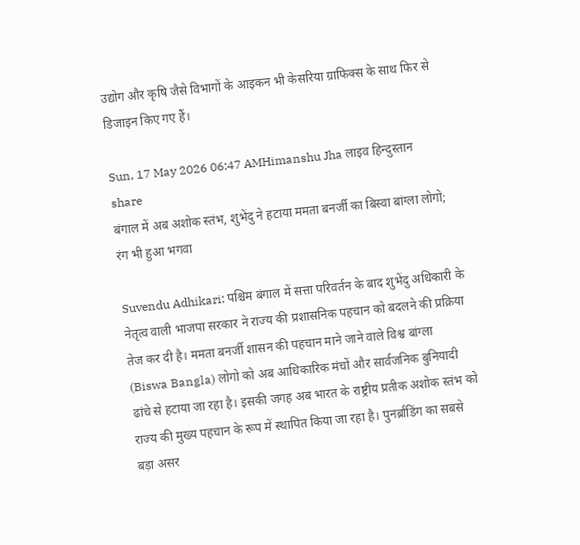उद्योग और कृषि जैसे विभागों के आइकन भी केसरिया ग्राफिक्स के साथ फिर से डिजाइन किए गए हैं।

Sun, 17 May 2026 06:47 AMHimanshu Jha लाइव हिन्दुस्तान
share
बंगाल में अब अशोक स्तंभ, शुभेंदु ने हटाया ममता बनर्जी का बिस्वा बांग्ला लोगो; रंग भी हुआ भगवा

Suvendu Adhikari: पश्चिम बंगाल में सत्ता परिवर्तन के बाद शुभेंदु अधिकारी के नेतृत्व वाली भाजपा सरकार ने राज्य की प्रशासनिक पहचान को बदलने की प्रक्रिया तेज कर दी है। ममता बनर्जी शासन की पहचान माने जाने वाले विश्व बांग्ला (Biswa Bangla) लोगो को अब आधिकारिक मंचों और सार्वजनिक बुनियादी ढांचे से हटाया जा रहा है। इसकी जगह अब भारत के राष्ट्रीय प्रतीक अशोक स्तंभ को राज्य की मुख्य पहचान के रूप में स्थापित किया जा रहा है। पुनर्ब्रांडिंग का सबसे बड़ा असर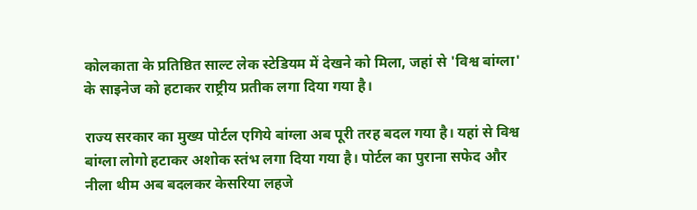कोलकाता के प्रतिष्ठित साल्ट लेक स्टेडियम में देखने को मिला, जहां से 'विश्व बांग्ला' के साइनेज को हटाकर राष्ट्रीय प्रतीक लगा दिया गया है।

राज्य सरकार का मुख्य पोर्टल एगिये बांग्ला अब पूरी तरह बदल गया है। यहां से विश्व बांग्ला लोगो हटाकर अशोक स्तंभ लगा दिया गया है। पोर्टल का पुराना सफेद और नीला थीम अब बदलकर केसरिया लहजे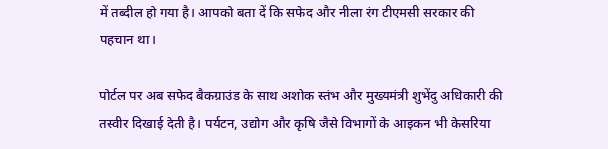में तब्दील हो गया है। आपको बता दें कि सफेद और नीला रंग टीएमसी सरकार की पहचान था।

पोर्टल पर अब सफेद बैकग्राउंड के साथ अशोक स्तंभ और मुख्यमंत्री शुभेंदु अधिकारी की तस्वीर दिखाई देती है। पर्यटन, उद्योग और कृषि जैसे विभागों के आइकन भी केसरिया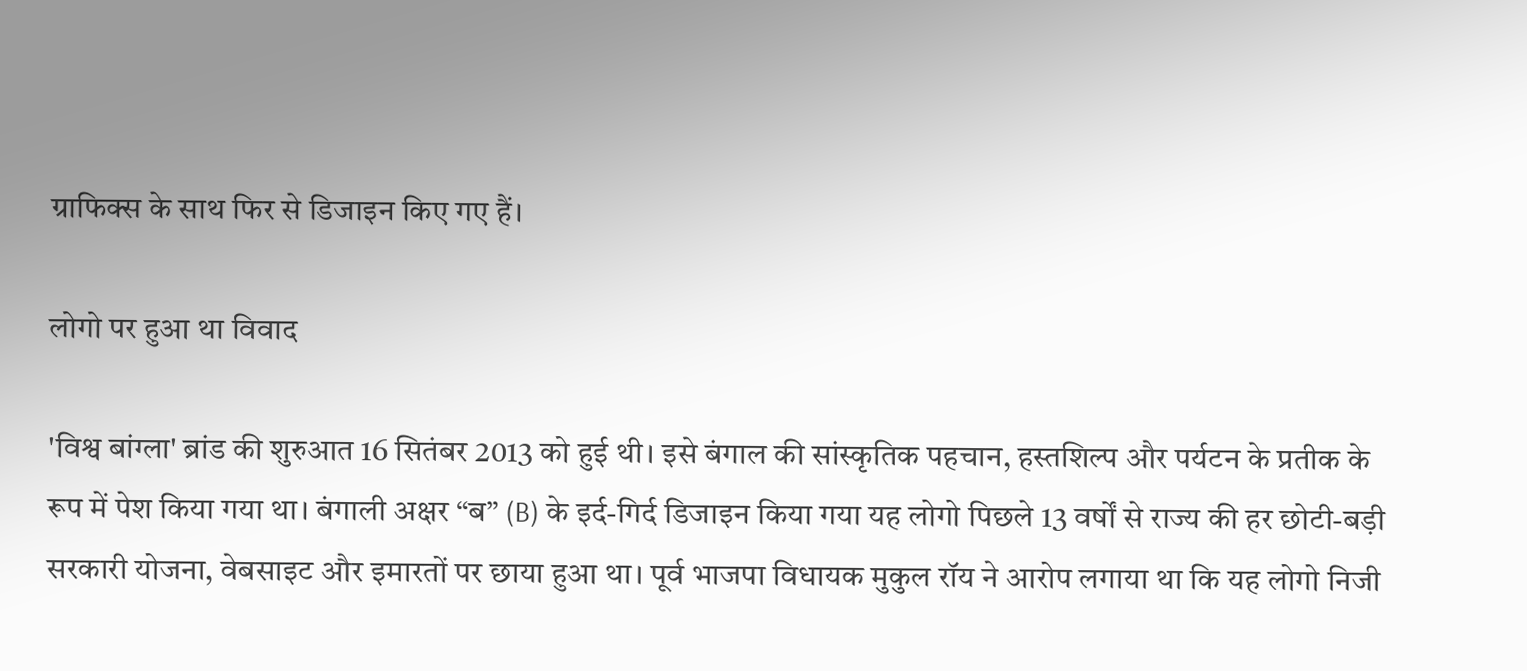ग्राफिक्स के साथ फिर से डिजाइन किए गए हैं।

लोगो पर हुआ था विवाद

'विश्व बांग्ला' ब्रांड की शुरुआत 16 सितंबर 2013 को हुई थी। इसे बंगाल की सांस्कृतिक पहचान, हस्तशिल्प और पर्यटन के प्रतीक के रूप में पेश किया गया था। बंगाली अक्षर “ब” (B) के इर्द-गिर्द डिजाइन किया गया यह लोगो पिछले 13 वर्षों से राज्य की हर छोटी-बड़ी सरकारी योजना, वेबसाइट और इमारतों पर छाया हुआ था। पूर्व भाजपा विधायक मुकुल रॉय ने आरोप लगाया था कि यह लोगो निजी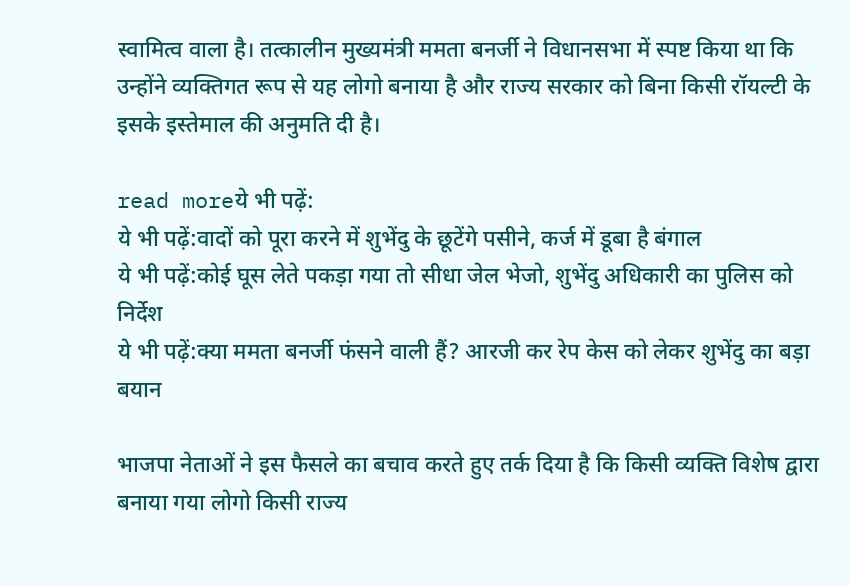स्वामित्व वाला है। तत्कालीन मुख्यमंत्री ममता बनर्जी ने विधानसभा में स्पष्ट किया था कि उन्होंने व्यक्तिगत रूप से यह लोगो बनाया है और राज्य सरकार को बिना किसी रॉयल्टी के इसके इस्तेमाल की अनुमति दी है।

read moreये भी पढ़ें:
ये भी पढ़ें:वादों को पूरा करने में शुभेंदु के छूटेंगे पसीने, कर्ज में डूबा है बंगाल
ये भी पढ़ें:कोई घूस लेते पकड़ा गया तो सीधा जेल भेजो, शुभेंदु अधिकारी का पुलिस को निर्देश
ये भी पढ़ें:क्या ममता बनर्जी फंसने वाली हैं? आरजी कर रेप केस को लेकर शुभेंदु का बड़ा बयान

भाजपा नेताओं ने इस फैसले का बचाव करते हुए तर्क दिया है कि किसी व्यक्ति विशेष द्वारा बनाया गया लोगो किसी राज्य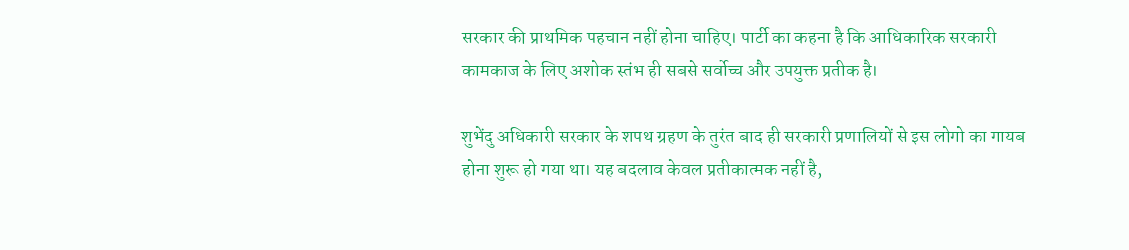सरकार की प्राथमिक पहचान नहीं होना चाहिए। पार्टी का कहना है कि आधिकारिक सरकारी कामकाज के लिए अशोक स्तंभ ही सबसे सर्वोच्च और उपयुक्त प्रतीक है।

शुभेंदु अधिकारी सरकार के शपथ ग्रहण के तुरंत बाद ही सरकारी प्रणालियों से इस लोगो का गायब होना शुरू हो गया था। यह बदलाव केवल प्रतीकात्मक नहीं है,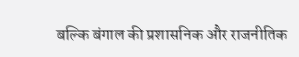बल्कि बंगाल की प्रशासनिक और राजनीतिक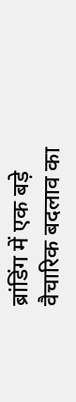ब्रांडिंग में एक बड़े वैचारिक बदलाव का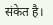संकेत है।